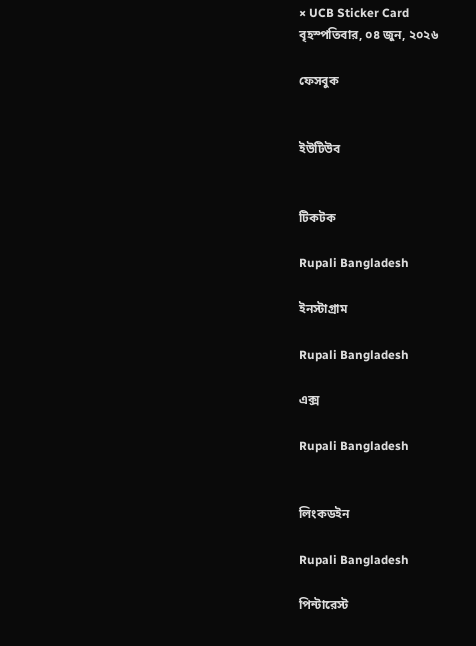× UCB Sticker Card
বৃহস্পতিবার, ০৪ জুন, ২০২৬

ফেসবুক


ইউটিউব


টিকটক

Rupali Bangladesh

ইনস্টাগ্রাম

Rupali Bangladesh

এক্স

Rupali Bangladesh


লিংকডইন

Rupali Bangladesh

পিন্টারেস্ট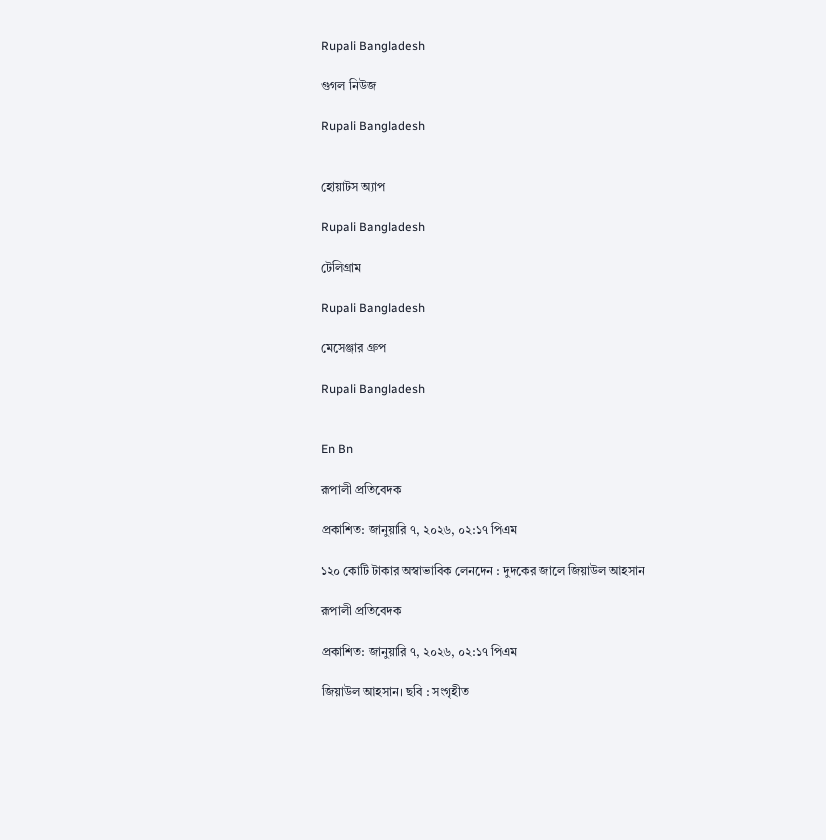Rupali Bangladesh

গুগল নিউজ

Rupali Bangladesh


হোয়াটস অ্যাপ

Rupali Bangladesh

টেলিগ্রাম

Rupali Bangladesh

মেসেঞ্জার গ্রুপ

Rupali Bangladesh


En Bn

রূপালী প্রতিবেদক

প্রকাশিত: জানুয়ারি ৭, ২০২৬, ০২:১৭ পিএম

১২০ কোটি টাকার অস্বাভাবিক লেনদেন : দুদকের জালে জিয়াউল আহসান

রূপালী প্রতিবেদক

প্রকাশিত: জানুয়ারি ৭, ২০২৬, ০২:১৭ পিএম

জিয়াউল আহসান। ছবি : সংগৃহীত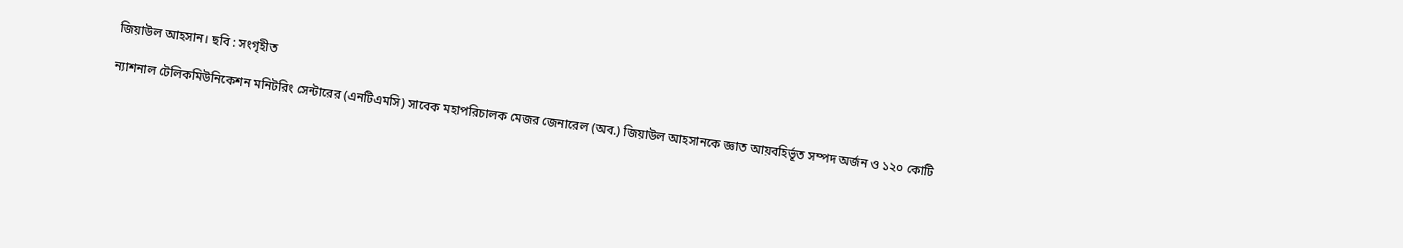জিয়াউল আহসান। ছবি : সংগৃহীত

ন্যাশনাল টেলিকমিউনিকেশন মনিটরিং সেন্টারের (এনটিএমসি) সাবেক মহাপরিচালক মেজর জেনারেল (অব.) জিয়াউল আহসানকে জ্ঞাত আয়বহির্ভূত সম্পদ অর্জন ও ১২০ কোটি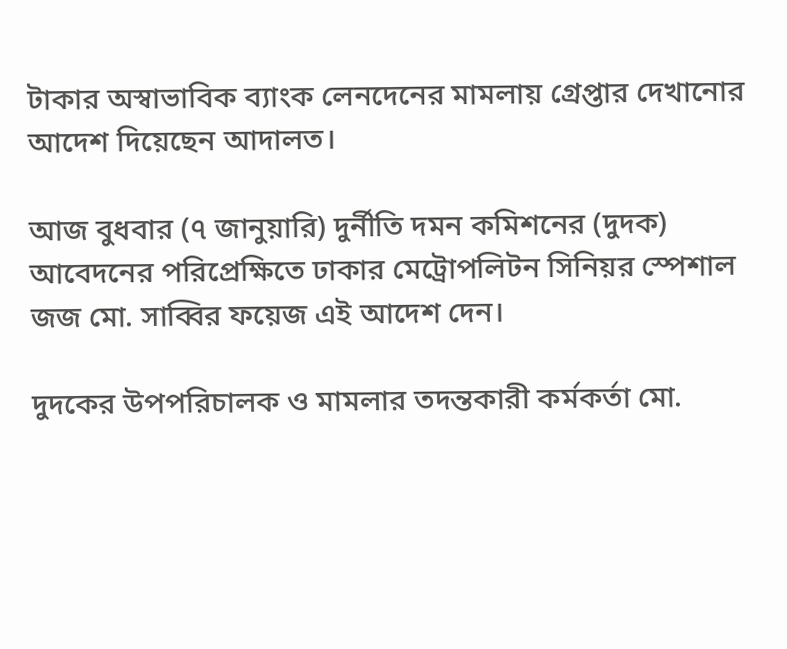টাকার অস্বাভাবিক ব্যাংক লেনদেনের মামলায় গ্রেপ্তার দেখানোর আদেশ দিয়েছেন আদালত।

আজ বুধবার (৭ জানুয়ারি) দুর্নীতি দমন কমিশনের (দুদক) আবেদনের পরিপ্রেক্ষিতে ঢাকার মেট্রোপলিটন সিনিয়র স্পেশাল জজ মো. সাব্বির ফয়েজ এই আদেশ দেন।

দুদকের উপপরিচালক ও মামলার তদন্তকারী কর্মকর্তা মো.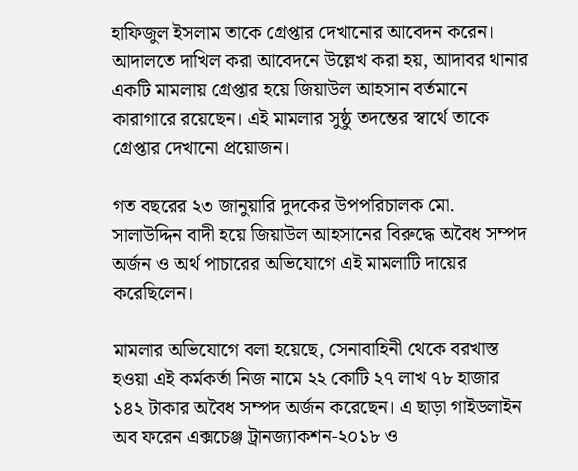হাফিজুল ইসলাম তাকে গ্রেপ্তার দেখানোর আবেদন করেন। আদালতে দাখিল করা আবেদনে উল্লেখ করা হয়, আদাবর থানার একটি মামলায় গ্রেপ্তার হয়ে জিয়াউল আহসান বর্তমানে কারাগারে রয়েছেন। এই মামলার সুষ্ঠু তদন্তের স্বার্থে তাকে গ্রেপ্তার দেখানো প্রয়োজন।

গত বছরের ২৩ জানুয়ারি দুদকের উপপরিচালক মো. সালাউদ্দিন বাদী হয়ে জিয়াউল আহসানের বিরুদ্ধে অবৈধ সম্পদ অর্জন ও অর্থ পাচারের অভিযোগে এই মামলাটি দায়ের করেছিলেন।

মামলার অভিযোগে বলা হয়েছে, সেনাবাহিনী থেকে বরখাস্ত হওয়া এই কর্মকর্তা নিজ নামে ২২ কোটি ২৭ লাখ ৭৮ হাজার ১৪২ টাকার অবৈধ সম্পদ অর্জন করেছেন। এ ছাড়া গাইডলাইন অব ফরেন এক্সচেঞ্জ ট্রানজ্যাকশন-২০১৮ ও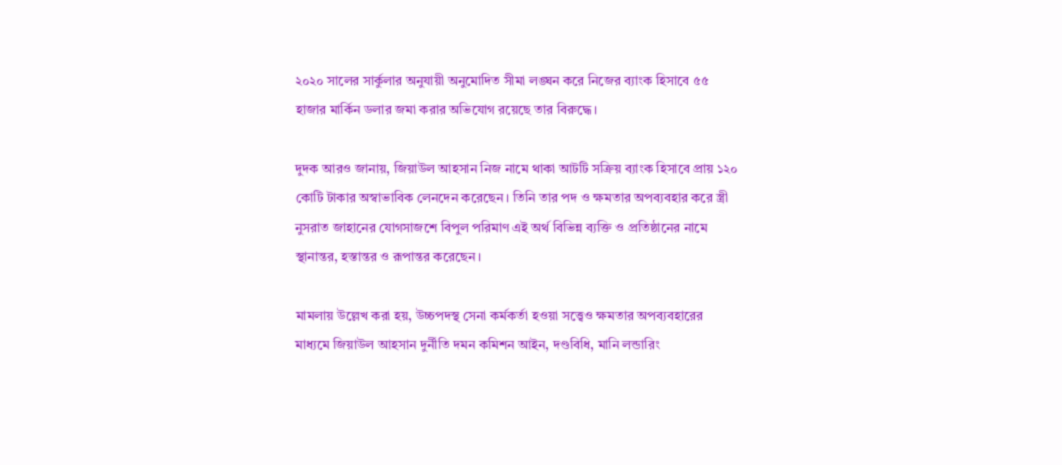২০২০ সালের সার্কুলার অনুযায়ী অনুমোদিত সীমা লঙ্ঘন করে নিজের ব্যাংক হিসাবে ৫৫ হাজার মার্কিন ডলার জমা করার অভিযোগ রয়েছে তার বিরুদ্ধে।

দুদক আরও জানায়, জিয়াউল আহসান নিজ নামে থাকা আটটি সক্রিয় ব্যাংক হিসাবে প্রায় ১২০ কোটি টাকার অস্বাভাবিক লেনদেন করেছেন। তিনি তার পদ ও ক্ষমতার অপব্যবহার করে স্ত্রী নুসরাত জাহানের যোগসাজশে বিপুল পরিমাণ এই অর্থ বিভিন্ন ব্যক্তি ও প্রতিষ্ঠানের নামে স্থানান্তর, হস্তান্তর ও রূপান্তর করেছেন।

মামলায় উল্লেখ করা হয়, উচ্চপদস্থ সেনা কর্মকর্তা হওয়া সত্ত্বেও ক্ষমতার অপব্যবহারের মাধ্যমে জিয়াউল আহসান দুর্নীতি দমন কমিশন আইন, দণ্ডবিধি, মানি লন্ডারিং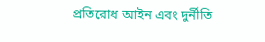প্রতিরোধ আইন এবং দুর্নীতি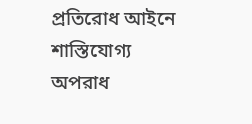প্রতিরোধ আইনে শাস্তিযোগ্য অপরাধ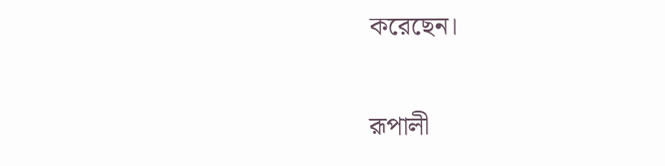করেছেন।

রূপালী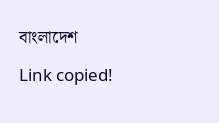বাংলাদেশ

Link copied!